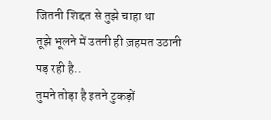जितनी शिद्दत से तुझे चाहा था
तूझे भूलने में उतनी ही ज़हमत उठानी पड़ रही है..
तुमने तोड़ा है इतने टुकड़ों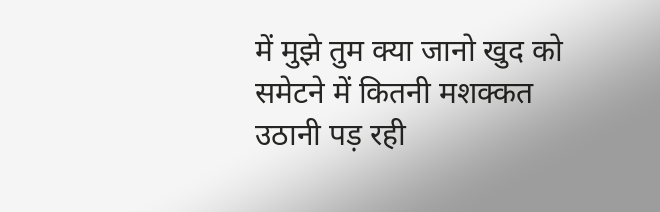में मुझे तुम क्या जानो खुद को समेटने में कितनी मशक्कत उठानी पड़ रही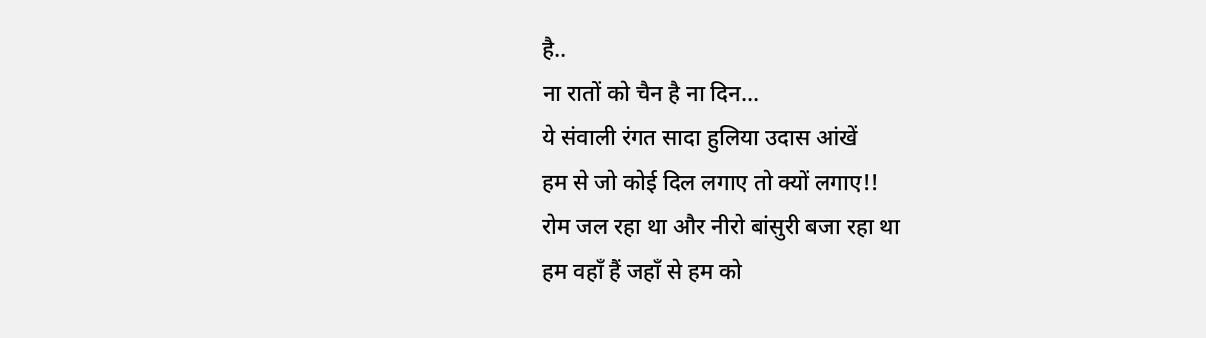है..
ना रातों को चैन है ना दिन...
ये संवाली रंगत सादा हुलिया उदास आंखें
हम से जो कोई दिल लगाए तो क्यों लगाए!!
रोम जल रहा था और नीरो बांसुरी बजा रहा था
हम वहाँ हैं जहाँ से हम को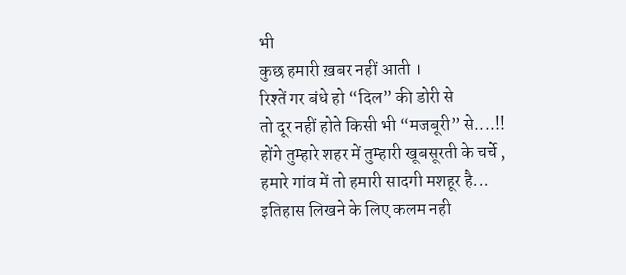भी
कुछ हमारी ख़बर नहीं आती ।
रिश्तें गर बंधे हो “दिल” की डोरी से
तो दूर नहीं होते किसी भी “मजबूरी” से....!!
होंगे तुम्हारे शहर में तुम्हारी खूबसूरती के चर्चे ,
हमारे गांव में तो हमारी सादगी मशहूर है...
इतिहास लिखने के लिए कलम नही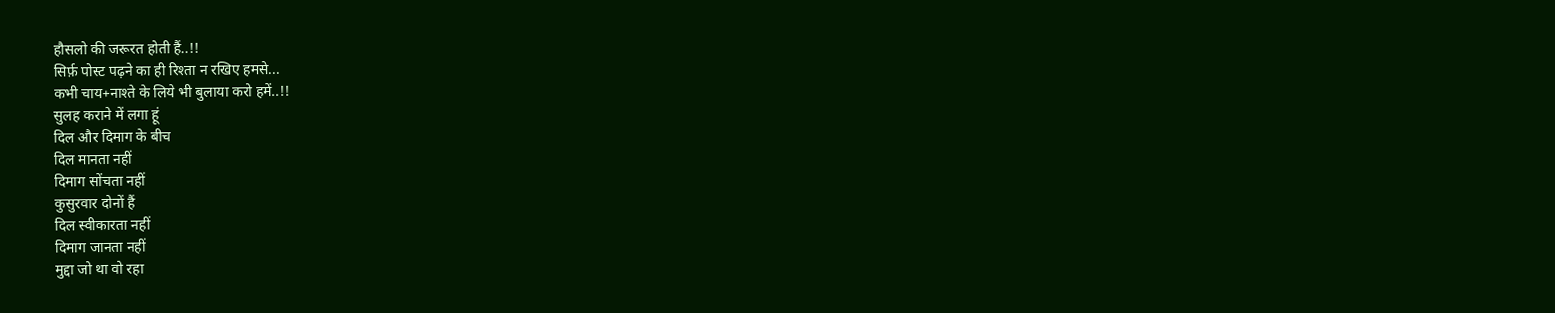हौसलो की जरूरत होती हैं..!!
सिर्फ़ पोस्ट पढ़ने का ही रिश्ता न रखिए हमसे...
कभी चाय+नाश्ते के लिये भी बुलाया करो हमें..!!
सुलह कराने में लगा हूं
दिल और दिमाग के बीच
दिल मानता नहीं
दिमाग सोंचता नहीं
कुसुरवार दोनों हैं
दिल स्वीकारता नहीं
दिमाग जानता नहीं
मुद्दा जो था वो रहा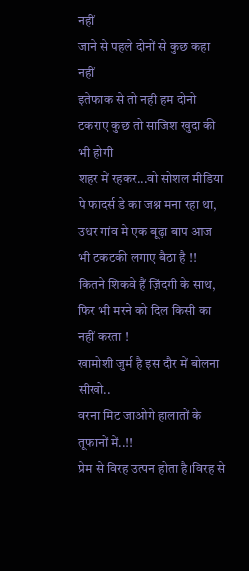नहीं
जाने से पहले दोनों से कुछ कहा नहीं
इतेफाक से तो नही हम दोनो टकराए कुछ तो साजिश खुदा की भी होगी
शहर में रहकर...वो सोशल मीडिया पे फादर्स डे का जश्न मना रहा था, उधर गांव मे एक बूढ़ा बाप आज भी टकटकी लगाए बैठा है !!
कितने शिकवे हैं ज़िंदगी के साथ, फिर भी मरने को दिल किसी का नहीं करता !
खामोशी जुर्म है इस दौर में बोलना सीखो..
वरना मिट जाओगे हालातों के तूफानों में..!!
प्रेम से विरह उत्पन होता है।विरह से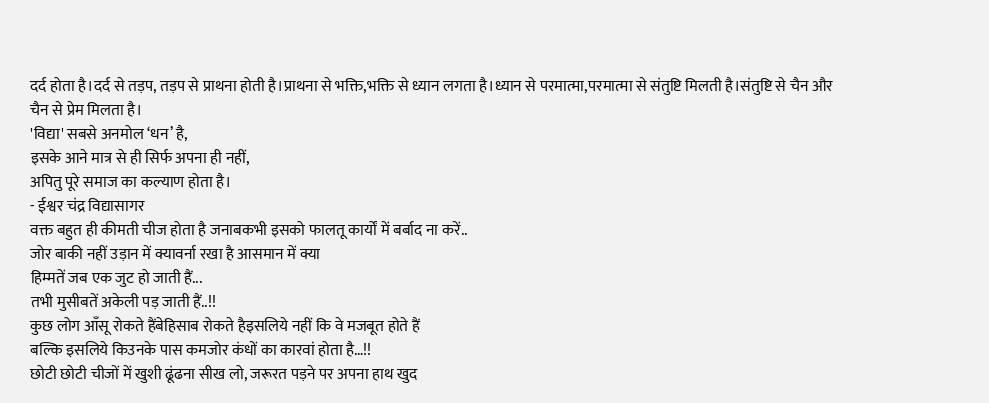दर्द होता है।दर्द से तड़प, तड़प से प्राथना होती है।प्राथना से भक्ति,भक्ति से ध्यान लगता है।ध्यान से परमात्मा,परमात्मा से संतुष्टि मिलती है।संतुष्टि से चैन और चैन से प्रेम मिलता है।
'विद्या' सबसे अनमोल ‘धन’ है,
इसके आने मात्र से ही सिर्फ अपना ही नहीं,
अपितु पूरे समाज का कल्याण होता है।
- ईश्वर चंद्र विद्यासागर
वक्त बहुत ही कीमती चीज होता है जनाबकभी इसको फालतू कार्यों में बर्बाद ना करें..
जोर बाकी नहीं उड़ान में क्यावर्ना रखा है आसमान में क्या
हिम्मतें जब एक जुट हो जाती हैं...
तभी मुसीबतें अकेली पड़ जाती हैं..!!
कुछ लोग आँसू रोकते हैंबेहिसाब रोकते हैइसलिये नहीं कि वे मजबूत होते हैं
बल्कि इसलिये किउनके पास कमजोर कंधों का कारवां होता है…!!
छोटी छोटी चीजों में खुशी ढूंढना सीख लो, जरूरत पड़ने पर अपना हाथ खुद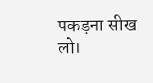पकड़ना सीख लो।